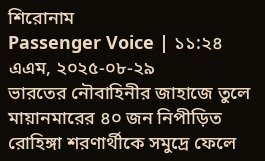শিরোনাম
Passenger Voice | ১১:২৪ এএম, ২০২৫-০৮-২৯
ভারতের নৌবাহিনীর জাহাজে তুলে মায়ানমারের ৪০ জন নিপীড়িত রোহিঙ্গা শরণার্থীকে সমুদ্রে ফেলে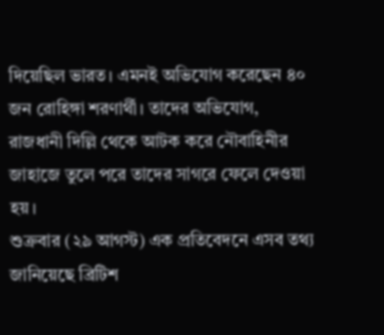দিয়েছিল ভারত। এমনই অভিযোগ করেছেন ৪০ জন রোহিঙ্গা শরণার্থী। তাদের অভিযোগ, রাজধানী দিল্লি থেকে আটক করে নৌবাহিনীর জাহাজে তুলে পরে তাদের সাগরে ফেলে দেওয়া হয়।
শুক্রবার (২৯ আগস্ট) এক প্রতিবেদনে এসব তথ্য জানিয়েছে ব্রিটিশ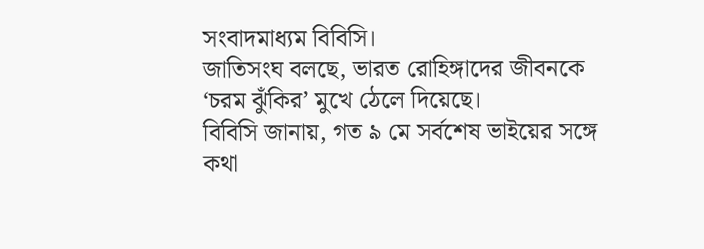সংবাদমাধ্যম বিবিসি।
জাতিসংঘ বলছে, ভারত রোহিঙ্গাদের জীবনকে ‘চরম ঝুঁকির’ মুখে ঠেলে দিয়েছে।
বিবিসি জানায়, গত ৯ মে সর্বশেষ ভাইয়ের সঙ্গে কথা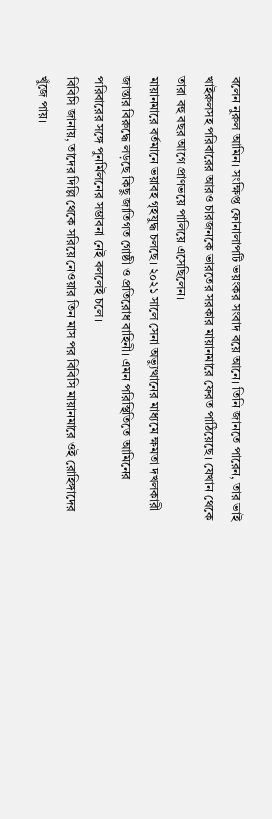বলেন নুরুল আমিন। সংক্ষিপ্ত ফোনালাপটি ভয়ংকর সংবাদ বয়ে আনে। তিনি জানতে পারেন, তার ভাই খাইরুলসহ পরিবারের আরও চারজনকে ভারতের সরকার মায়ানমারে ফেরত পাঠিয়েছে। যেখান থেকে তারা বহু বছর আগে প্রাণভয়ে পালিয়ে এসেছিলেন।
মায়ানমারে বর্তমানে ভয়াবহ গৃহযুদ্ধ চলছে। ২০২১ সালে সেনা অভ্যুত্থানের মাধ্যমে ক্ষমতা দখলকারী জান্তার বিরুদ্ধে লড়ছে কিছু জাতিগত গোষ্ঠী ও প্রতিরোধ বাহিনী। এমন পরিস্থিতিতে আমিনের পরিবারের সঙ্গে পুনর্মিলনের সম্ভাবনা নেই বললেই চলে।
বিবিসি জানায়, তাদের দিল্লি থেকে সরিয়ে নেওয়ার তিন মাস পর বিবিসি মায়ানমারে ওই রোহিঙ্গাদের খুঁজে পায়।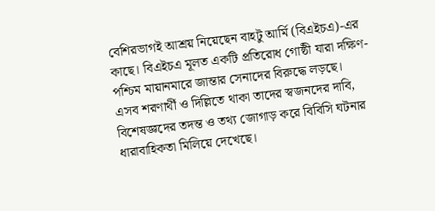বেশিরভাগই আশ্রয় নিয়েছেন বাহটু আর্মি (বিএইচএ)-এর কাছে। বিএইচএ মূলত একটি প্রতিরোধ গোষ্ঠী যারা দক্ষিণ-পশ্চিম মায়ানমারে জান্তার সেনাদের বিরুদ্ধে লড়ছে।
এসব শরণার্থী ও দিল্লিতে থাকা তাদের স্বজনদের দাবি, বিশেষজ্ঞদের তদন্ত ও তথ্য জোগাড় করে বিবিসি ঘটনার ধারাবাহিকতা মিলিয়ে দেখেছে।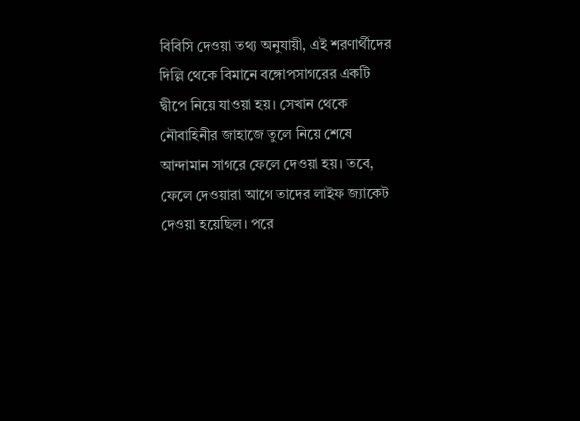বিবিসি দেওয়া তথ্য অনুযায়ী, এই শরণার্থীদের দিল্লি থেকে বিমানে বঙ্গোপসাগরের একটি দ্বীপে নিয়ে যাওয়া হয়। সেখান থেকে নৌবাহিনীর জাহাজে তুলে নিয়ে শেষে আন্দামান সাগরে ফেলে দেওয়া হয়। তবে, ফেলে দেওয়ারা আগে তাদের লাইফ জ্যাকেট দেওয়া হয়েছিল। পরে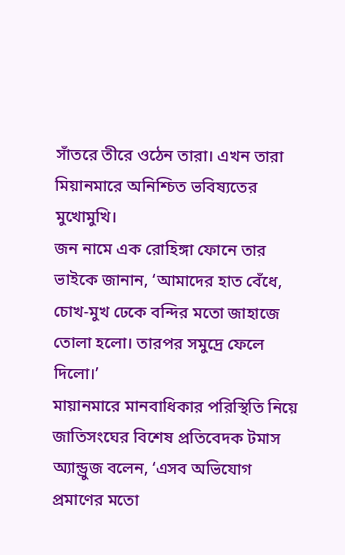সাঁতরে তীরে ওঠেন তারা। এখন তারা মিয়ানমারে অনিশ্চিত ভবিষ্যতের মুখোমুখি।
জন নামে এক রোহিঙ্গা ফোনে তার ভাইকে জানান, ‘আমাদের হাত বেঁধে, চোখ-মুখ ঢেকে বন্দির মতো জাহাজে তোলা হলো। তারপর সমুদ্রে ফেলে দিলো।’
মায়ানমারে মানবাধিকার পরিস্থিতি নিয়ে জাতিসংঘের বিশেষ প্রতিবেদক টমাস অ্যান্ড্রুজ বলেন, ‘এসব অভিযোগ প্রমাণের মতো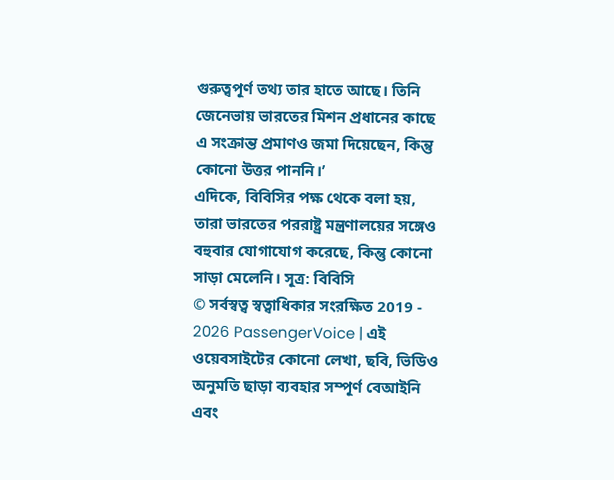গুরুত্বপূর্ণ তথ্য তার হাতে আছে। তিনি জেনেভায় ভারতের মিশন প্রধানের কাছে এ সংক্রান্ত প্রমাণও জমা দিয়েছেন, কিন্তু কোনো উত্তর পাননি।’
এদিকে, বিবিসির পক্ষ থেকে বলা হয়, তারা ভারতের পররাষ্ট্র মন্ত্রণালয়ের সঙ্গেও বহুবার যোগাযোগ করেছে, কিন্তু কোনো সাড়া মেলেনি। সূত্র: বিবিসি
© সর্বস্বত্ব স্বত্বাধিকার সংরক্ষিত 2019 - 2026 PassengerVoice | এই ওয়েবসাইটের কোনো লেখা, ছবি, ভিডিও অনুমতি ছাড়া ব্যবহার সম্পূর্ণ বেআইনি এবং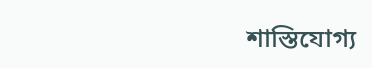শাস্তিযোগ্য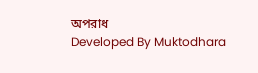অপরাধ
Developed By Muktodhara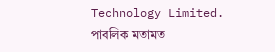Technology Limited.
পাবলিক মতামত